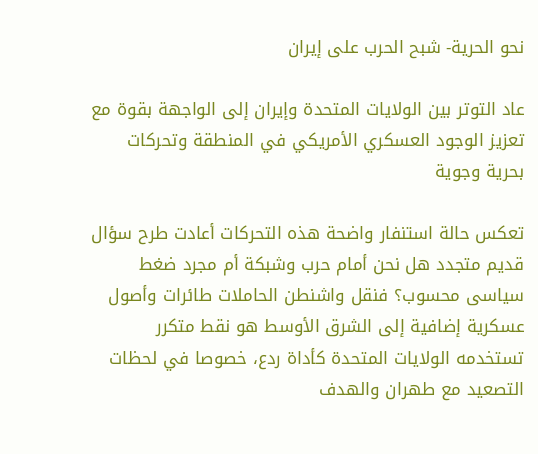نحو الحرية- شبح الحرب على إيران

عاد التوتر بين الولايات المتحدة وإيران إلى الواجهة بقوة مع تعزيز الوجود العسكري الأمريكي في المنطقة وتحركات بحرية وجوية

تعكس حالة استنفار واضحة هذه التحركات أعادت طرح سؤال قديم متجدد هل نحن أمام حرب وشبكة أم مجرد ضغط سیاسی محسوب؟ فنقل واشنطن الحاملات طائرات وأصول عسكرية إضافية إلى الشرق الأوسط هو نقط متكرر تستخدمه الولايات المتحدة كأداة ردع، خصوصا في لحظات التصعيد مع طهران والهدف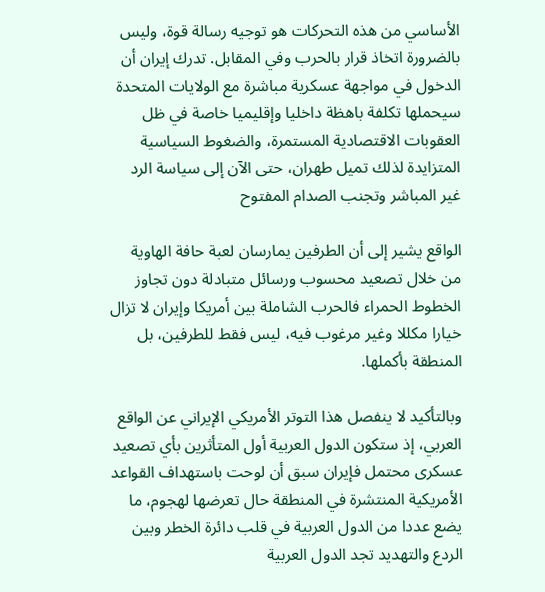الأساسي من هذه التحركات هو توجيه رسالة قوة، وليس بالضرورة اتخاذ قرار بالحرب وفي المقابل. تدرك إيران أن الدخول في مواجهة عسكرية مباشرة مع الولايات المتحدة سيحملها تكلفة باهظة داخليا وإقليميا خاصة في ظل العقوبات الاقتصادية المستمرة، والضغوط السياسية المتزايدة لذلك تميل طهران، حتى الآن إلى سياسة الرد غير المباشر وتجنب الصدام المفتوح

الواقع يشير إلى أن الطرفين يمارسان لعبة حافة الهاوية من خلال تصعيد محسوب ورسائل متبادلة دون تجاوز الخطوط الحمراء فالحرب الشاملة بين أمريكا وإيران لا تزال خيارا مكللا وغير مرغوب فيه، ليس فقط للطرفين، بل المنطقة بأكملها.

وبالتأكيد لا ينفصل هذا التوتر الأمريكي الإيراني عن الواقع العربي، إذ ستكون الدول العربية أول المتأثرين بأي تصعید عسکری محتمل فإيران سبق أن لوحت باستهداف القواعد الأمريكية المنتشرة في المنطقة حال تعرضها لهجوم، ما يضع عددا من الدول العربية في قلب دائرة الخطر وبين الردع والتهديد تجد الدول العربية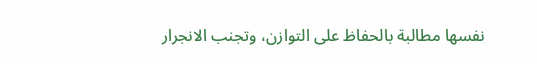نفسها مطالبة بالحفاظ على التوازن، وتجنب الانجرار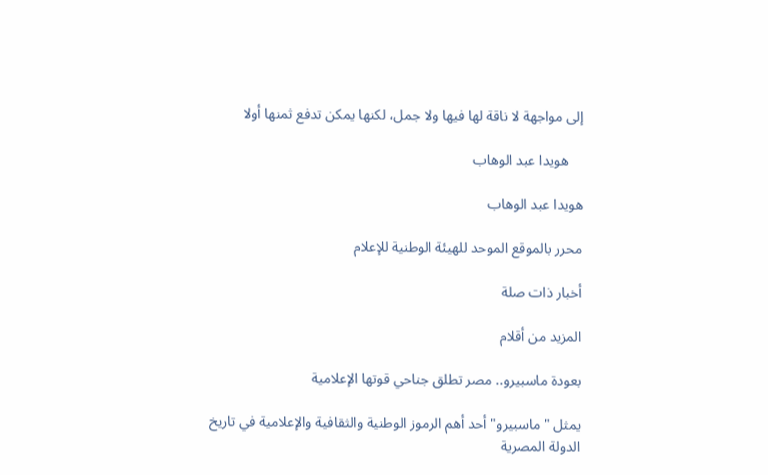إلى مواجهة لا ناقة لها فيها ولا جمل، لكنها يمكن تدفع ثمنها أولا

    هويدا عبد الوهاب

هويدا عبد الوهاب

محرر بالموقع الموحد للهيئة الوطنية للإعلام

أخبار ذات صلة

المزيد من أقلام

بعودة ماسبيرو.. مصر تطلق جناحي قوتها الإعلامية

يمثل "ماسبيرو" أحد أهم الرموز الوطنية والثقافية والإعلامية في تاريخ الدولة المصرية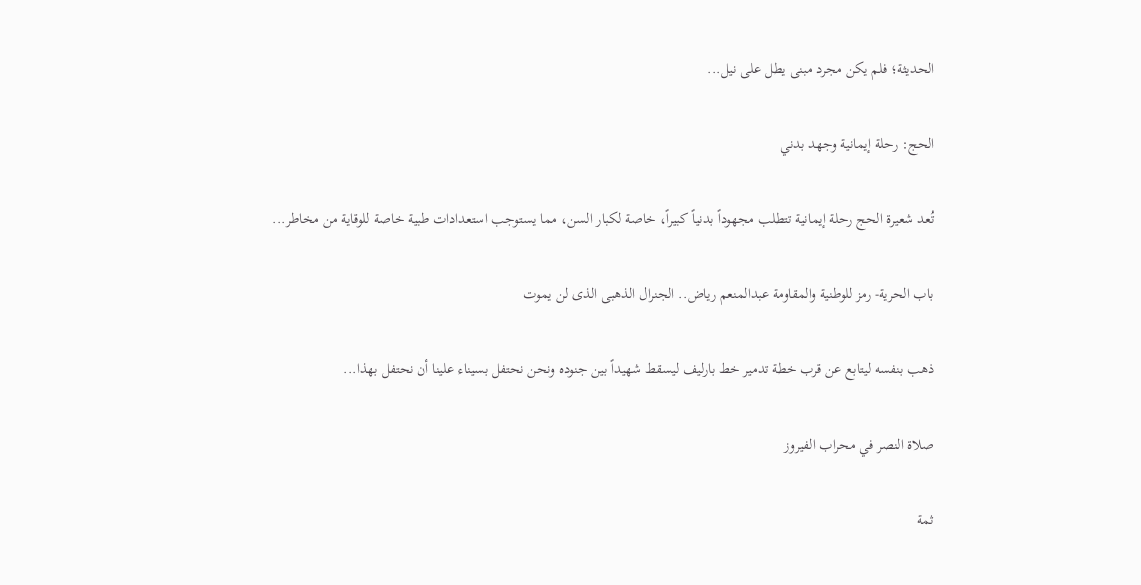الحديثة؛ فلم يكن مجرد مبنى يطل على نيل...

الحج: رحلة إيمانية وجهد بدني

تُعد شعيرة الحج رحلة إيمانية تتطلب مجهوداً بدنياً كبيراً، خاصة لكبار السن، مما يستوجب استعدادات طبية خاصة للوقاية من مخاطر...

باب الحرية- رمز للوطنية والمقاومة عبدالمنعم رياض.. الجنرال الذهبى الذى لن يموت

ذهب بنفسه ليتابع عن قرب خطة تدمير خط بارليف ليسقط شهيداً بين جنوده ونحن نحتفل بسيناء علينا أن نحتفل بهذا...

صلاة النصر في محراب الفيروز

ثمة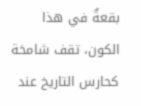بقعةٌ في هذا الكون، تقف شامخة كحارس التاريخ عند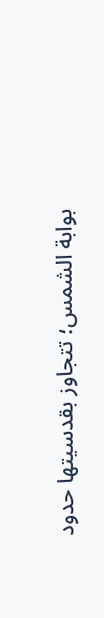بوابة الشمس؛ تتجاوز بقدسيتها حدود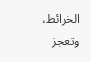الخرائط، وتعجز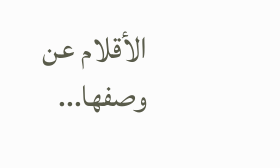الأقلام عن وصفها...